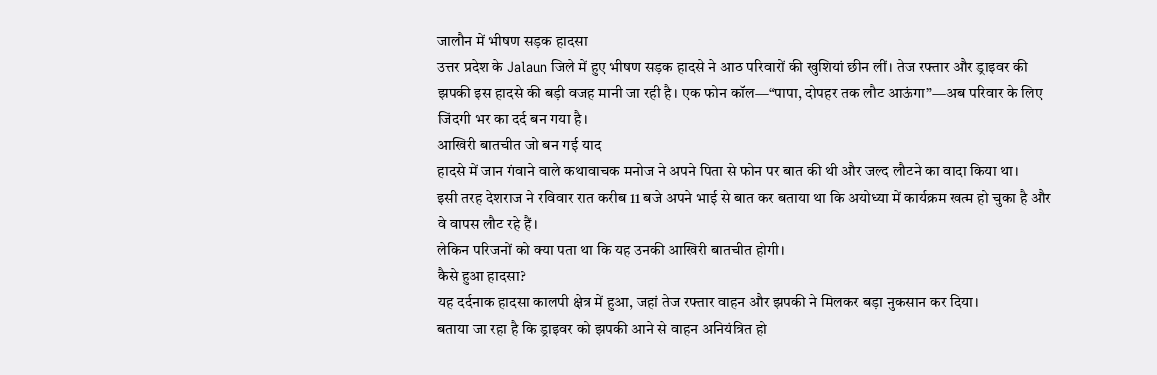जालौन में भीषण सड़क हादसा
उत्तर प्रदेश के Jalaun जिले में हुए भीषण सड़क हादसे ने आठ परिवारों की खुशियां छीन लीं। तेज रफ्तार और ड्राइवर की झपकी इस हादसे की बड़ी वजह मानी जा रही है। एक फोन कॉल—“पापा, दोपहर तक लौट आऊंगा”—अब परिवार के लिए जिंदगी भर का दर्द बन गया है।
आखिरी बातचीत जो बन गई याद
हादसे में जान गंवाने वाले कथावाचक मनोज ने अपने पिता से फोन पर बात की थी और जल्द लौटने का वादा किया था।
इसी तरह देशराज ने रविवार रात करीब 11 बजे अपने भाई से बात कर बताया था कि अयोध्या में कार्यक्रम खत्म हो चुका है और वे वापस लौट रहे हैं।
लेकिन परिजनों को क्या पता था कि यह उनकी आखिरी बातचीत होगी।
कैसे हुआ हादसा?
यह दर्दनाक हादसा कालपी क्षेत्र में हुआ, जहां तेज रफ्तार वाहन और झपकी ने मिलकर बड़ा नुकसान कर दिया।
बताया जा रहा है कि ड्राइवर को झपकी आने से वाहन अनियंत्रित हो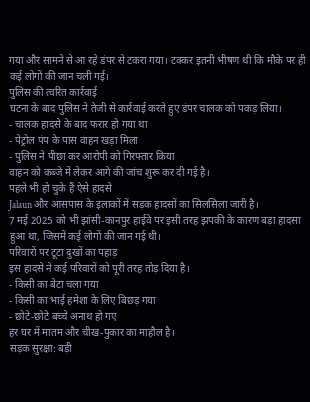गया और सामने से आ रहे डंपर से टकरा गया। टक्कर इतनी भीषण थी कि मौके पर ही कई लोगों की जान चली गई।
पुलिस की त्वरित कार्रवाई
घटना के बाद पुलिस ने तेजी से कार्रवाई करते हुए डंपर चालक को पकड़ लिया।
- चालक हादसे के बाद फरार हो गया था
- पेट्रोल पंप के पास वाहन खड़ा मिला
- पुलिस ने पीछा कर आरोपी को गिरफ्तार किया
वाहन को कब्जे में लेकर आगे की जांच शुरू कर दी गई है।
पहले भी हो चुके हैं ऐसे हादसे
Jalaun और आसपास के इलाकों में सड़क हादसों का सिलसिला जारी है।
7 मई 2025 को भी झांसी-कानपुर हाईवे पर इसी तरह झपकी के कारण बड़ा हादसा हुआ था, जिसमें कई लोगों की जान गई थी।
परिवारों पर टूटा दुखों का पहाड़
इस हादसे ने कई परिवारों को पूरी तरह तोड़ दिया है।
- किसी का बेटा चला गया
- किसी का भाई हमेशा के लिए बिछड़ गया
- छोटे-छोटे बच्चे अनाथ हो गए
हर घर में मातम और चीख-पुकार का माहौल है।
सड़क सुरक्षा: बड़ी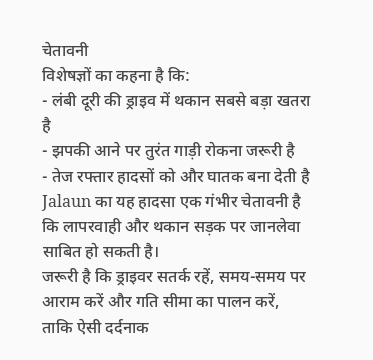चेतावनी
विशेषज्ञों का कहना है कि:
- लंबी दूरी की ड्राइव में थकान सबसे बड़ा खतरा है
- झपकी आने पर तुरंत गाड़ी रोकना जरूरी है
- तेज रफ्तार हादसों को और घातक बना देती है
Jalaun का यह हादसा एक गंभीर चेतावनी है कि लापरवाही और थकान सड़क पर जानलेवा साबित हो सकती है।
जरूरी है कि ड्राइवर सतर्क रहें, समय-समय पर आराम करें और गति सीमा का पालन करें, ताकि ऐसी दर्दनाक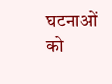घटनाओं को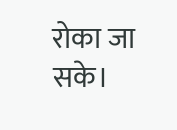रोका जा सके।